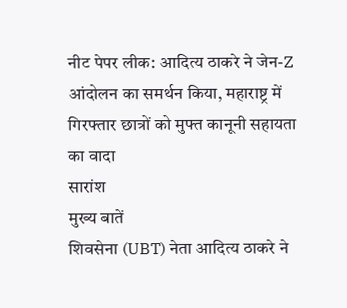नीट पेपर लीक: आदित्य ठाकरे ने जेन-Z आंदोलन का समर्थन किया, महाराष्ट्र में गिरफ्तार छात्रों को मुफ्त कानूनी सहायता का वादा
सारांश
मुख्य बातें
शिवसेना (UBT) नेता आदित्य ठाकरे ने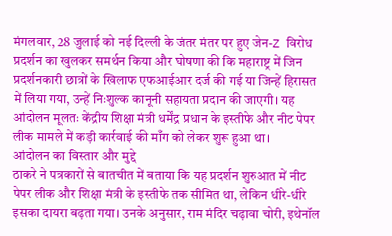मंगलवार, 28 जुलाई को नई दिल्ली के जंतर मंतर पर हुए जेन-Z विरोध प्रदर्शन का खुलकर समर्थन किया और घोषणा की कि महाराष्ट्र में जिन प्रदर्शनकारी छात्रों के खिलाफ एफआईआर दर्ज की गई या जिन्हें हिरासत में लिया गया, उन्हें निःशुल्क कानूनी सहायता प्रदान की जाएगी। यह आंदोलन मूलतः केंद्रीय शिक्षा मंत्री धर्मेंद्र प्रधान के इस्तीफे और नीट पेपर लीक मामले में कड़ी कार्रवाई की माँग को लेकर शुरू हुआ था।
आंदोलन का विस्तार और मुद्दे
ठाकरे ने पत्रकारों से बातचीत में बताया कि यह प्रदर्शन शुरुआत में नीट पेपर लीक और शिक्षा मंत्री के इस्तीफे तक सीमित था, लेकिन धीरे-धीरे इसका दायरा बढ़ता गया। उनके अनुसार, राम मंदिर चढ़ावा चोरी, इथेनॉल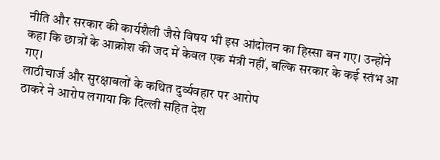नीति और सरकार की कार्यशैली जैसे विषय भी इस आंदोलन का हिस्सा बन गए। उन्होंने कहा कि छात्रों के आक्रोश की जद में केवल एक मंत्री नहीं, बल्कि सरकार के कई स्तंभ आ गए।
लाठीचार्ज और सुरक्षाबलों के कथित दुर्व्यवहार पर आरोप
ठाकरे ने आरोप लगाया कि दिल्ली सहित देश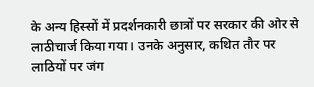के अन्य हिस्सों में प्रदर्शनकारी छात्रों पर सरकार की ओर से लाठीचार्ज किया गया। उनके अनुसार, कथित तौर पर लाठियों पर जंग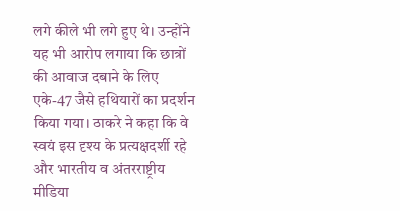लगे कीले भी लगे हुए थे। उन्होंने यह भी आरोप लगाया कि छात्रों की आवाज दबाने के लिए एके-47 जैसे हथियारों का प्रदर्शन किया गया। ठाकरे ने कहा कि वे स्वयं इस दृश्य के प्रत्यक्षदर्शी रहे और भारतीय व अंतरराष्ट्रीय मीडिया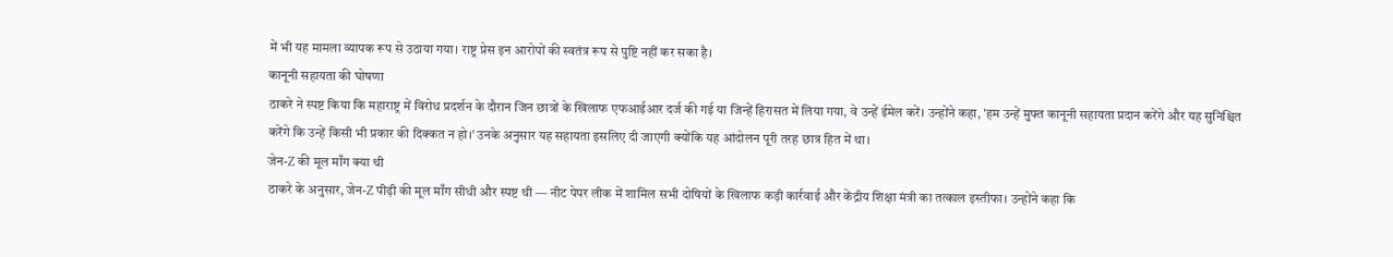में भी यह मामला व्यापक रूप से उठाया गया। राष्ट्र प्रेस इन आरोपों की स्वतंत्र रूप से पुष्टि नहीं कर सका है।
कानूनी सहायता की घोषणा
ठाकरे ने स्पष्ट किया कि महाराष्ट्र में विरोध प्रदर्शन के दौरान जिन छात्रों के खिलाफ एफआईआर दर्ज की गई या जिन्हें हिरासत में लिया गया, वे उन्हें ईमेल करें। उन्होंने कहा, 'हम उन्हें मुफ्त कानूनी सहायता प्रदान करेंगे और यह सुनिश्चित करेंगे कि उन्हें किसी भी प्रकार की दिक्कत न हो।' उनके अनुसार यह सहायता इसलिए दी जाएगी क्योंकि यह आंदोलन पूरी तरह छात्र हित में था।
जेन-Z की मूल माँग क्या थी
ठाकरे के अनुसार, जेन-Z पीढ़ी की मूल माँग सीधी और स्पष्ट थी — नीट पेपर लीक में शामिल सभी दोषियों के खिलाफ कड़ी कार्रवाई और केंद्रीय शिक्षा मंत्री का तत्काल इस्तीफा। उन्होंने कहा कि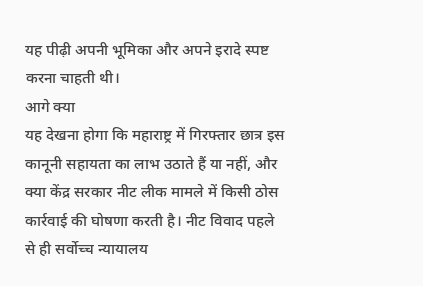यह पीढ़ी अपनी भूमिका और अपने इरादे स्पष्ट करना चाहती थी।
आगे क्या
यह देखना होगा कि महाराष्ट्र में गिरफ्तार छात्र इस कानूनी सहायता का लाभ उठाते हैं या नहीं, और क्या केंद्र सरकार नीट लीक मामले में किसी ठोस कार्रवाई की घोषणा करती है। नीट विवाद पहले से ही सर्वोच्च न्यायालय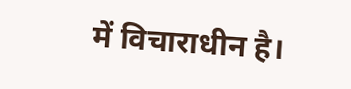में विचाराधीन है।